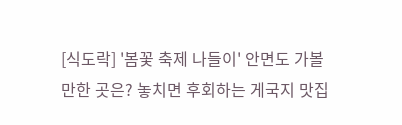[식도락] '봄꽃 축제 나들이' 안면도 가볼만한 곳은? 놓치면 후회하는 게국지 맛집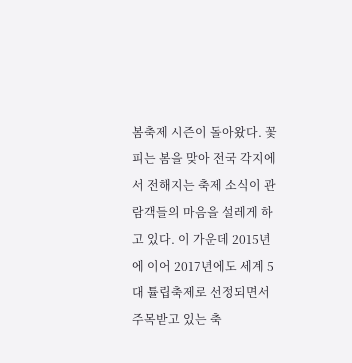봄축제 시즌이 돌아왔다. 꽃피는 봄을 맞아 전국 각지에서 전해지는 축제 소식이 관람객들의 마음을 설레게 하고 있다. 이 가운데 2015년에 이어 2017년에도 세계 5대 튤립축제로 선정되면서 주목받고 있는 축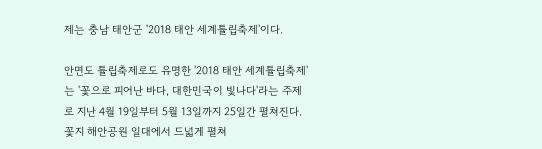제는 충남 태안군 '2018 태안 세계튤립축제'이다.

안면도 튤립축제로도 유명한 '2018 태안 세계튤립축제'는 '꽃으로 피어난 바다, 대한민국이 빛나다'라는 주제로 지난 4월 19일부터 5월 13일까지 25일간 펼쳐진다. 꽃지 해안공원 일대에서 드넓게 펼쳐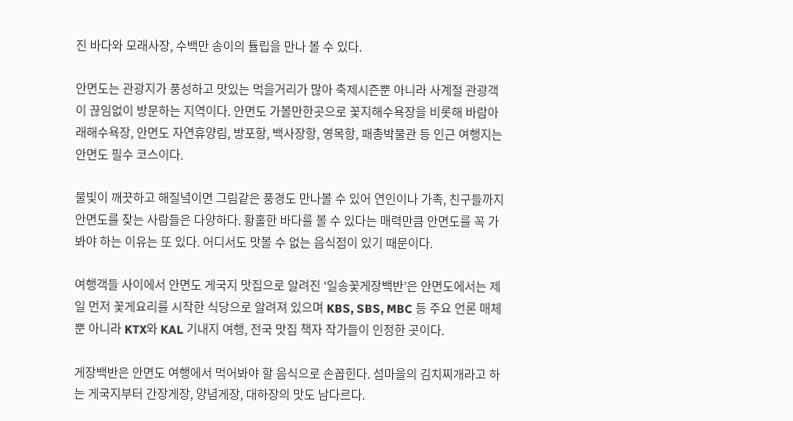진 바다와 모래사장, 수백만 송이의 튤립을 만나 볼 수 있다.

안면도는 관광지가 풍성하고 맛있는 먹을거리가 많아 축제시즌뿐 아니라 사계절 관광객이 끊임없이 방문하는 지역이다. 안면도 가볼만한곳으로 꽃지해수욕장을 비롯해 바람아래해수욕장, 안면도 자연휴양림, 방포항, 백사장항, 영목항, 패총박물관 등 인근 여행지는 안면도 필수 코스이다.

물빛이 깨끗하고 해질녘이면 그림같은 풍경도 만나볼 수 있어 연인이나 가족, 친구들까지 안면도를 찾는 사람들은 다양하다. 황홀한 바다를 볼 수 있다는 매력만큼 안면도를 꼭 가봐야 하는 이유는 또 있다. 어디서도 맛볼 수 없는 음식점이 있기 때문이다.

여행객들 사이에서 안면도 게국지 맛집으로 알려진 ‘일송꽃게장백반’은 안면도에서는 제일 먼저 꽃게요리를 시작한 식당으로 알려져 있으며 KBS, SBS, MBC 등 주요 언론 매체뿐 아니라 KTX와 KAL 기내지 여행, 전국 맛집 책자 작가들이 인정한 곳이다.

게장백반은 안면도 여행에서 먹어봐야 할 음식으로 손꼽힌다. 섬마을의 김치찌개라고 하는 게국지부터 간장게장, 양념게장, 대하장의 맛도 남다르다.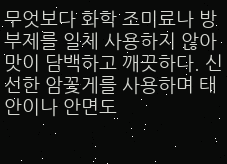무엇보다 화학 조미료나 방부제를 일체 사용하지 않아 맛이 담백하고 깨끗하다. 신선한 암꽃게를 사용하며 태안이나 안면도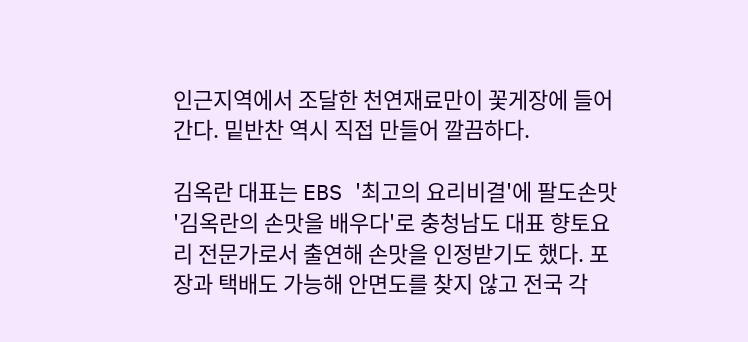인근지역에서 조달한 천연재료만이 꽃게장에 들어간다. 밑반찬 역시 직접 만들어 깔끔하다.

김옥란 대표는 EBS '최고의 요리비결'에 팔도손맛 '김옥란의 손맛을 배우다'로 충청남도 대표 향토요리 전문가로서 출연해 손맛을 인정받기도 했다. 포장과 택배도 가능해 안면도를 찾지 않고 전국 각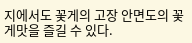지에서도 꽃게의 고장 안면도의 꽃게맛을 즐길 수 있다.